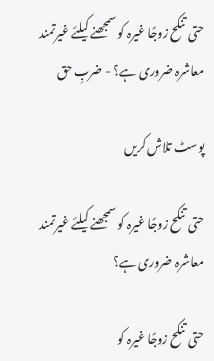حتی تنکح زوجًا غیرہ کو سمجھنے کیلئے غیرتمند معاشرہ ضروری ہے؟ - ضربِ حق

پوسٹ تلاش کریں

حتی تنکح زوجًا غیرہ کو سمجھنے کیلئے غیرتمند معاشرہ ضروری ہے؟

حتی تنکح زوجًا غیرہ کو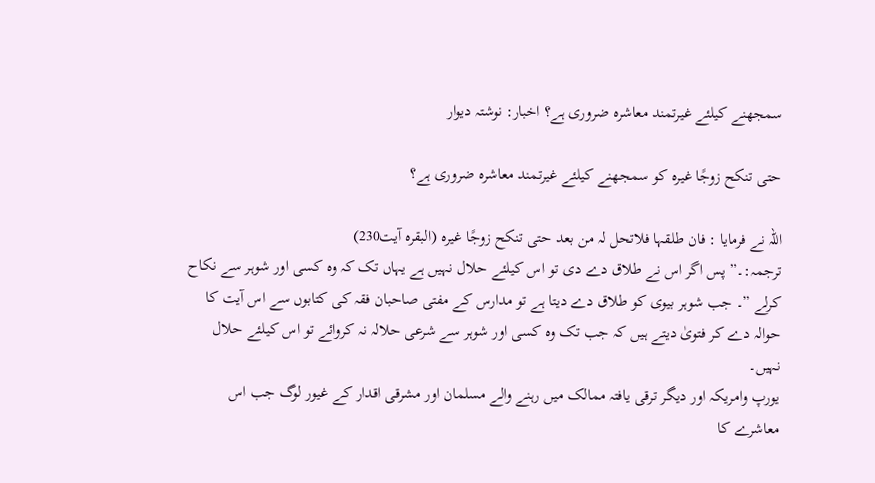سمجھنے کیلئے غیرتمند معاشرہ ضروری ہے؟ اخبار: نوشتہ دیوار

حتی تنکح زوجًا غیرہ کو سمجھنے کیلئے غیرتمند معاشرہ ضروری ہے؟

اللہ نے فرمایا : فان طلقہا فلاتحل لہ من بعد حتی تنکح زوجًا غیرہ (البقرہ آیت230)
ترجمہ:۔” پس اگر اس نے طلاق دے دی تو اس کیلئے حلال نہیں ہے یہاں تک کہ وہ کسی اور شوہر سے نکاح کرلے ”۔ جب شوہر بیوی کو طلاق دے دیتا ہے تو مدارس کے مفتی صاحبان فقہ کی کتابوں سے اس آیت کا حوالہ دے کر فتویٰ دیتے ہیں کہ جب تک وہ کسی اور شوہر سے شرعی حلالہ نہ کروائے تو اس کیلئے حلال نہیں۔
یورپ وامریکہ اور دیگر ترقی یافتہ ممالک میں رہنے والے مسلمان اور مشرقی اقدار کے غیور لوگ جب اس معاشرے کا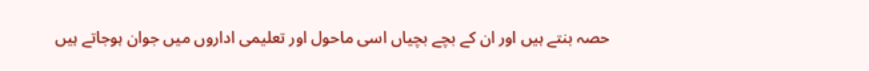حصہ بنتے ہیں اور ان کے بچے بچیاں اسی ماحول اور تعلیمی اداروں میں جوان ہوجاتے ہیں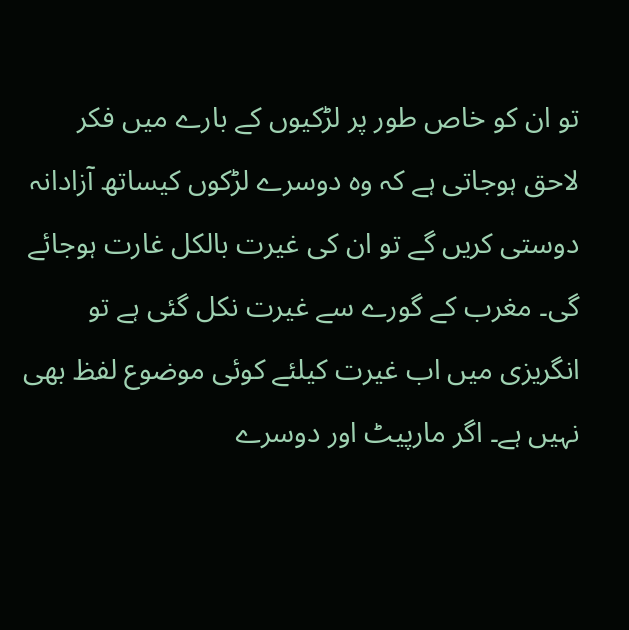تو ان کو خاص طور پر لڑکیوں کے بارے میں فکر لاحق ہوجاتی ہے کہ وہ دوسرے لڑکوں کیساتھ آزادانہ دوستی کریں گے تو ان کی غیرت بالکل غارت ہوجائے گی۔ مغرب کے گورے سے غیرت نکل گئی ہے تو انگریزی میں اب غیرت کیلئے کوئی موضوع لفظ بھی نہیں ہے۔ اگر مارپیٹ اور دوسرے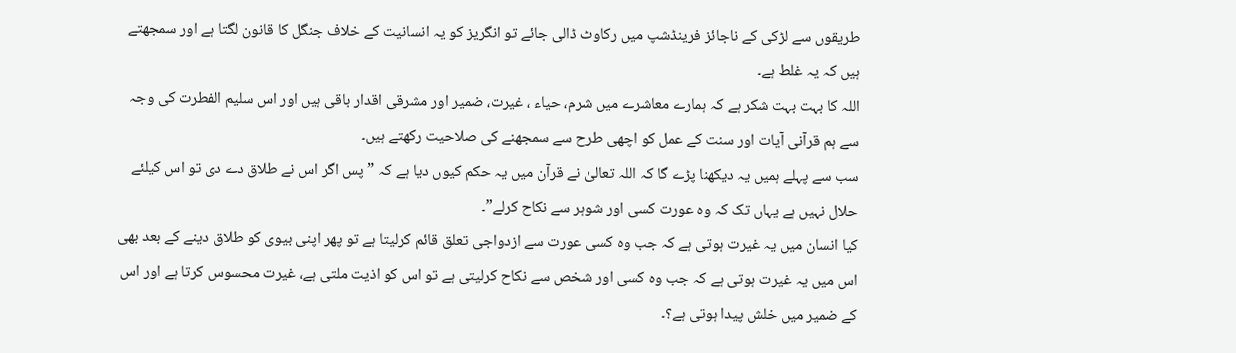طریقوں سے لڑکی کے ناجائز فرینڈشپ میں رکاوٹ ڈالی جائے تو انگریز کو یہ انسانیت کے خلاف جنگل کا قانون لگتا ہے اور سمجھتے ہیں کہ یہ غلط ہے۔
اللہ کا بہت بہت شکر ہے کہ ہمارے معاشرے میں شرم، حیاء ، غیرت، ضمیر اور مشرقی اقدار باقی ہیں اور اس سلیم الفطرت کی وجہ سے ہم قرآنی آیات اور سنت کے عمل کو اچھی طرح سے سمجھنے کی صلاحیت رکھتے ہیں۔
سب سے پہلے ہمیں یہ دیکھنا پڑے گا کہ اللہ تعالیٰ نے قرآن میں یہ حکم کیوں دیا ہے کہ ” پس اگر اس نے طلاق دے دی تو اس کیلئے حلال نہیں ہے یہاں تک کہ وہ عورت کسی اور شوہر سے نکاح کرلے”۔
کیا انسان میں یہ غیرت ہوتی ہے کہ جب وہ کسی عورت سے ازدواجی تعلق قائم کرلیتا ہے تو پھر اپنی بیوی کو طلاق دینے کے بعد بھی اس میں یہ غیرت ہوتی ہے کہ جب وہ کسی اور شخص سے نکاح کرلیتی ہے تو اس کو اذیت ملتی ہے، غیرت محسوس کرتا ہے اور اس کے ضمیر میں خلش پیدا ہوتی ہے؟۔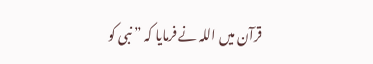قرآن میں اللہ نے فرمایا کہ ” نبی کو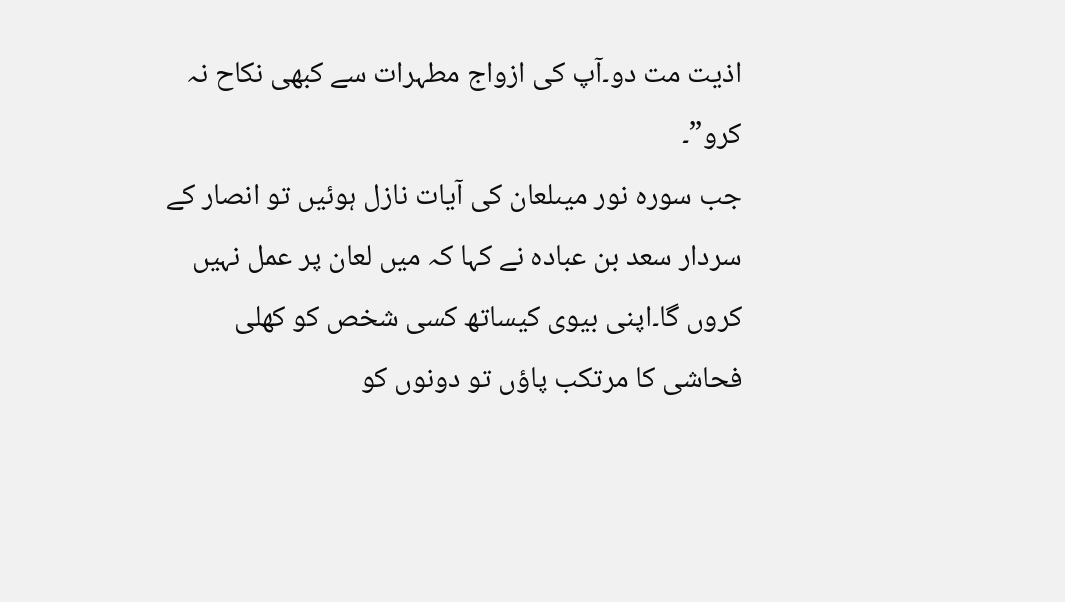اذیت مت دو۔آپ کی ازواج مطہرات سے کبھی نکاح نہ کرو”۔
جب سورہ نور میںلعان کی آیات نازل ہوئیں تو انصار کے سردار سعد بن عبادہ نے کہا کہ میں لعان پر عمل نہیں کروں گا۔اپنی بیوی کیساتھ کسی شخص کو کھلی فحاشی کا مرتکب پاؤں تو دونوں کو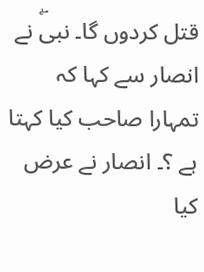قتل کردوں گا۔ نبیۖ نے انصار سے کہا کہ تمہارا صاحب کیا کہتا ہے ؟۔ انصار نے عرض کیا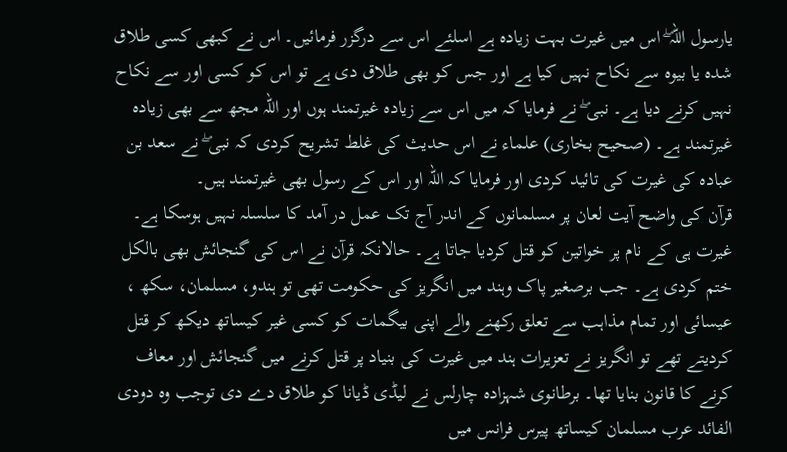یارسول اللہ ۖ اس میں غیرت بہت زیادہ ہے اسلئے اس سے درگزر فرمائیں۔ اس نے کبھی کسی طلاق شدہ یا بیوہ سے نکاح نہیں کیا ہے اور جس کو بھی طلاق دی ہے تو اس کو کسی اور سے نکاح نہیں کرنے دیا ہے۔ نبی ۖ نے فرمایا کہ میں اس سے زیادہ غیرتمند ہوں اور اللہ مجھ سے بھی زیادہ غیرتمند ہے۔ (صحیح بخاری) علماء نے اس حدیث کی غلط تشریح کردی کہ نبی ۖ نے سعد بن عبادہ کی غیرت کی تائید کردی اور فرمایا کہ اللہ اور اس کے رسول بھی غیرتمند ہیں۔
قرآن کی واضح آیت لعان پر مسلمانوں کے اندر آج تک عمل در آمد کا سلسلہ نہیں ہوسکا ہے۔ غیرت ہی کے نام پر خواتین کو قتل کردیا جاتا ہے۔ حالانکہ قرآن نے اس کی گنجائش بھی بالکل ختم کردی ہے۔ جب برصغیر پاک وہند میں انگریز کی حکومت تھی تو ہندو، مسلمان، سکھ ، عیسائی اور تمام مذاہب سے تعلق رکھنے والے اپنی بیگمات کو کسی غیر کیساتھ دیکھ کر قتل کردیتے تھے تو انگریز نے تعزیرات ہند میں غیرت کی بنیاد پر قتل کرنے میں گنجائش اور معاف کرنے کا قانون بنایا تھا۔ برطانوی شہزادہ چارلس نے لیڈی ڈیانا کو طلاق دے دی توجب وہ دودی الفائد عرب مسلمان کیساتھ پیرس فرانس میں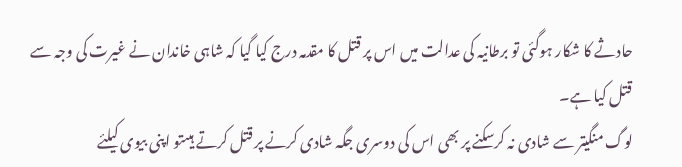حادثے کا شکار ہوگئی تو برطانیہ کی عدالت میں اس پر قتل کا مقدمہ درج کیا گیا کہ شاہی خاندان نے غیرت کی وجہ سے قتل کیا ہے۔
لوگ منگیتر سے شادی نہ کرسکنے پر بھی اس کی دوسری جگہ شادی کرنے پر قتل کرتے ہیںتو اپنی بیوی کیلئے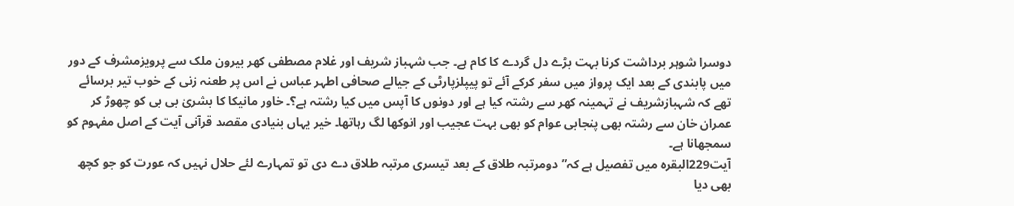دوسرا شوہر برداشت کرنا بہت بڑے دل گردے کا کام ہے۔ جب شہباز شریف اور غلام مصطفی کھر بیرون ملک سے پرویزمشرف کے دور میں پابندی کے بعد ایک پرواز میں سفر کرکے آئے تو پیپلزپارٹی کے جیالے صحافی اطہر عباس نے اس پر طعنہ زنی کے خوب تیر برسائے تھے کہ شہبازشریف نے تہمینہ کھر سے رشتہ کیا ہے اور دونوں کا آپس میں کیا رشتہ ہے؟۔ خاور مانیکا کا بشریٰ بی بی کو چھوڑ کر عمران خان سے رشتہ بھی پنجابی عوام کو بھی بہت عجیب اور انوکھا لگ رہاتھا۔ خیر یہاں بنیادی مقصد قرآنی آیت کے اصل مفہوم کو سمجھانا ہے۔
آیت229البقرہ میں تفصیل ہے کہ” دومرتبہ طلاق کے بعد تیسری مرتبہ طلاق دے دی تو تمہارے لئے حلال نہیں کہ عورت کو جو کچھ بھی دیا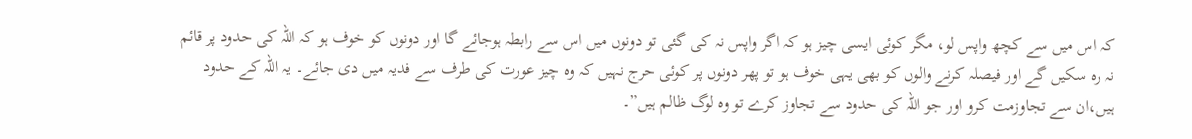کہ اس میں سے کچھ واپس لو، مگر کوئی ایسی چیز ہو کہ اگر واپس نہ کی گئی تو دونوں میں اس سے رابطہ ہوجائے گا اور دونوں کو خوف ہو کہ اللہ کی حدود پر قائم نہ رہ سکیں گے اور فیصلہ کرنے والوں کو بھی یہی خوف ہو تو پھر دونوں پر کوئی حرج نہیں کہ وہ چیز عورت کی طرف سے فدیہ میں دی جائے۔ یہ اللہ کے حدود ہیں،ان سے تجاوزمت کرو اور جو اللہ کی حدود سے تجاوز کرے تو وہ لوگ ظالم ہیں”۔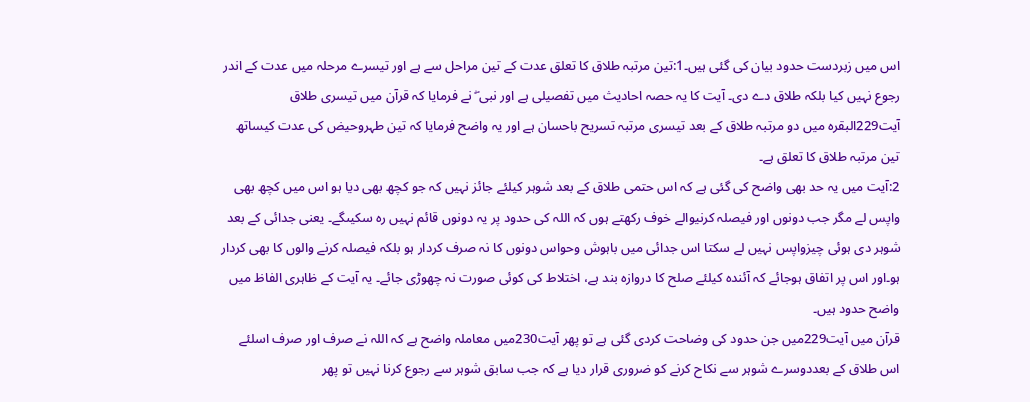اس میں زبردست حدود بیان کی گئی ہیں۔1:تین مرتبہ طلاق کا تعلق عدت کے تین مراحل سے ہے اور تیسرے مرحلہ میں عدت کے اندر رجوع نہیں کیا بلکہ طلاق دے دی۔ آیت کا یہ حصہ احادیث میں تفصیلی ہے اور نبی ۖ نے فرمایا کہ قرآن میں تیسری طلاق آیت229البقرہ میں دو مرتبہ طلاق کے بعد تیسری مرتبہ تسریح باحسان ہے اور یہ واضح فرمایا کہ تین طہروحیض کی عدت کیساتھ تین مرتبہ طلاق کا تعلق ہے۔
2:آیت میں یہ حد بھی واضح کی گئی ہے کہ اس حتمی طلاق کے بعد شوہر کیلئے جائز نہیں کہ جو کچھ بھی دیا ہو اس میں کچھ بھی واپس لے مگر جب دونوں اور فیصلہ کرنیوالے خوف رکھتے ہوں کہ اللہ کی حدود پر یہ دونوں قائم نہیں رہ سکیںگے۔ یعنی جدائی کے بعد شوہر دی ہوئی چیزواپس نہیں لے سکتا اس جدائی میں باہوش وحواس دونوں کا نہ صرف کردار ہو بلکہ فیصلہ کرنے والوں کا بھی کردار ہو۔اور اس پر اتفاق ہوجائے کہ آئندہ کیلئے صلح کا دروازہ بند ہے، اختلاط کی کوئی صورت نہ چھوڑی جائے۔ یہ آیت کے ظاہری الفاظ میں واضح حدود ہیں۔
قرآن میں آیت229میں جن حدود کی وضاحت کردی گئی ہے تو پھر آیت230میں معاملہ واضح ہے کہ اللہ نے صرف اور صرف اسلئے اس طلاق کے بعددوسرے شوہر سے نکاح کرنے کو ضروری قرار دیا ہے کہ جب سابق شوہر سے رجوع کرنا نہیں تو پھر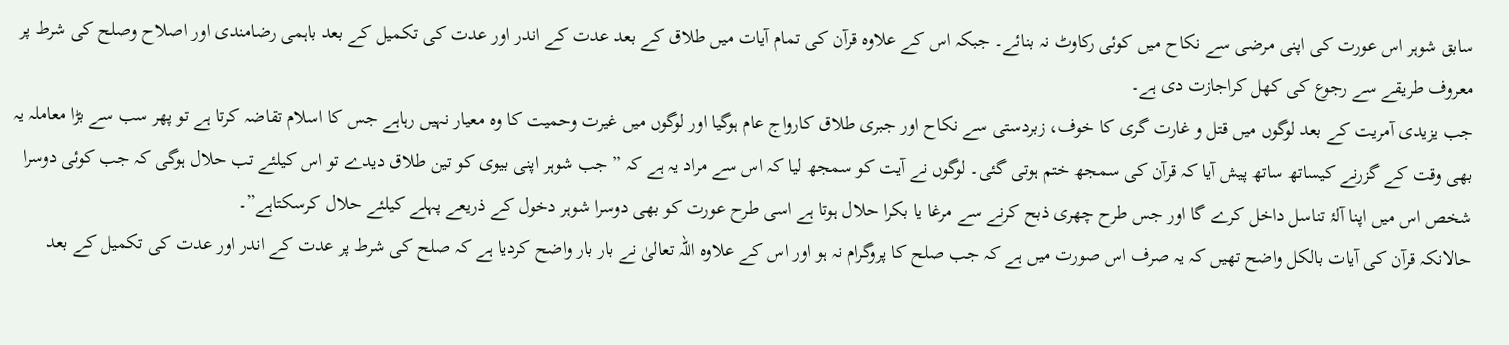سابق شوہر اس عورت کی اپنی مرضی سے نکاح میں کوئی رکاوٹ نہ بنائے۔ جبکہ اس کے علاوہ قرآن کی تمام آیات میں طلاق کے بعد عدت کے اندر اور عدت کی تکمیل کے بعد باہمی رضامندی اور اصلاح وصلح کی شرط پر معروف طریقے سے رجوع کی کھل کراجازت دی ہے۔
جب یزیدی آمریت کے بعد لوگوں میں قتل و غارت گری کا خوف، زبردستی سے نکاح اور جبری طلاق کارواج عام ہوگیا اور لوگوں میں غیرت وحمیت کا وہ معیار نہیں رہاہے جس کا اسلام تقاضہ کرتا ہے تو پھر سب سے بڑا معاملہ یہ بھی وقت کے گزرنے کیساتھ ساتھ پیش آیا کہ قرآن کی سمجھ ختم ہوتی گئی۔ لوگوں نے آیت کو سمجھ لیا کہ اس سے مراد یہ ہے کہ ” جب شوہر اپنی بیوی کو تین طلاق دیدے تو اس کیلئے تب حلال ہوگی کہ جب کوئی دوسرا شخص اس میں اپنا آلۂ تناسل داخل کرے گا اور جس طرح چھری ذبح کرنے سے مرغا یا بکرا حلال ہوتا ہے اسی طرح عورت کو بھی دوسرا شوہر دخول کے ذریعے پہلے کیلئے حلال کرسکتاہے”۔
حالانکہ قرآن کی آیات بالکل واضح تھیں کہ یہ صرف اس صورت میں ہے کہ جب صلح کا پروگرام نہ ہو اور اس کے علاوہ اللہ تعالیٰ نے بار بار واضح کردیا ہے کہ صلح کی شرط پر عدت کے اندر اور عدت کی تکمیل کے بعد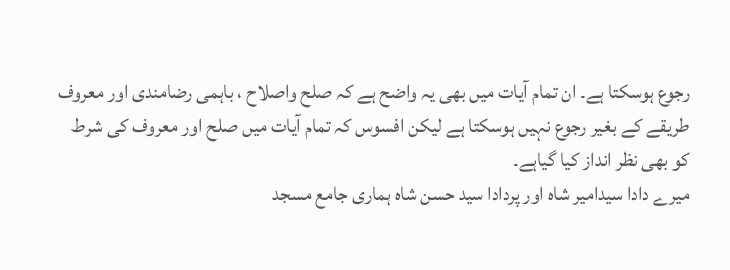رجوع ہوسکتا ہے۔ ان تمام آیات میں بھی یہ واضح ہے کہ صلح واصلاح ، باہمی رضامندی اور معروف طریقے کے بغیر رجوع نہیں ہوسکتا ہے لیکن افسوس کہ تمام آیات میں صلح اور معروف کی شرط کو بھی نظر انداز کیا گیاہے۔
میرے دادا سیدامیر شاہ اور پردادا سید حسن شاہ ہماری جامع مسجد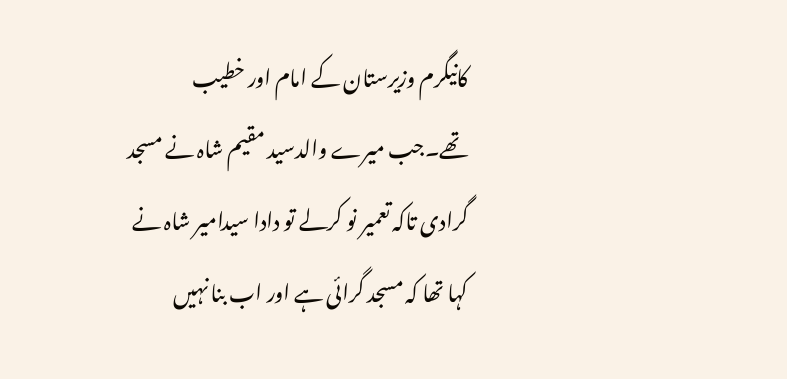کانیگرم وزیرستان کے امام اور خطیب تھے۔جب میرے والدسید مقیم شاہ نے مسجد گرادی تاکہ تعمیر نو کرلے تو دادا سیدامیر شاہ نے کہا تھا کہ مسجد گرائی ہے اور اب بنا نہیں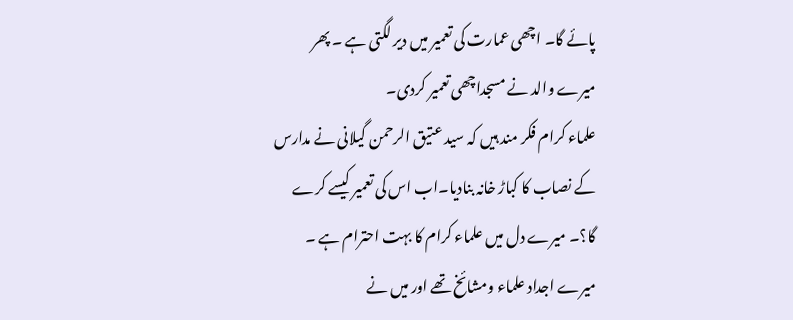پائے گا۔ اچھی عمارت کی تعمیر میں دیر لگتی ہے ۔ پھر میرے والد نے مسجداچھی تعمیر کردی۔
علماء کرام فکر مند ہیں کہ سید عتیق الرحمن گیلانی نے مدارس کے نصاب کا کباڑ خانہ بنادیا۔اب اس کی تعمیر کیسے کرے گا؟۔ میرے دل میں علماء کرام کا بہت احترام ہے ۔ میرے اجداد علماء ومشائخ تھے اور میں نے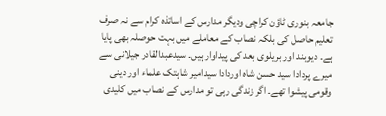جامعہ بنوری ٹاؤن کراچی ودیگر مدارس کے اساتذہ کرام سے نہ صرف تعلیم حاصل کی بلکہ نصاب کے معاملے میں بہت حوصلہ بھی پایا ہے۔ دیوبند اور بریلوی بعد کی پیداوار ہیں۔ سیدعبدالقادر جیلانی سے میرے پردادا سید حسن شاہ اوردادا سیدامیر شاہتک علماء اور دینی وقومی پیشوا تھے۔ اگر زندگی رہی تو مدارس کے نصاب میں کلیدی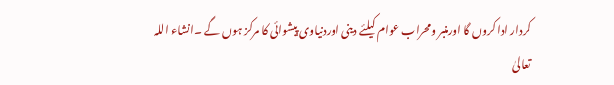کردار ادا کروں گا اورمنبر ومحراب عوام کیلئے دینی اوردنیاوی پیشوائی کا مرکز ہوں گے ۔انشاء اللہ تعالیٰ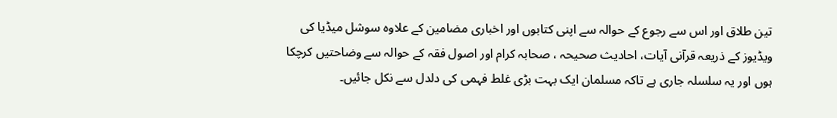تین طلاق اور اس سے رجوع کے حوالہ سے اپنی کتابوں اور اخباری مضامین کے علاوہ سوشل میڈیا کی ویڈیوز کے ذریعہ قرآنی آیات، احادیث صحیحہ ، صحابہ کرام اور اصول فقہ کے حوالہ سے وضاحتیں کرچکا ہوں اور یہ سلسلہ جاری ہے تاکہ مسلمان ایک بہت بڑی غلط فہمی کی دلدل سے نکل جائیں۔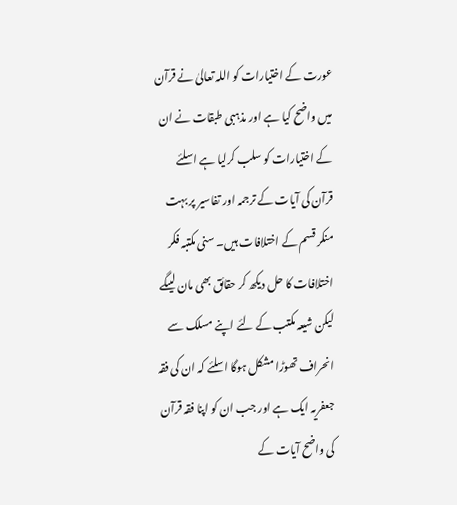عورت کے اختیارات کو اللہ تعالیٰ نے قرآن میں واضح کیا ہے اور مذہبی طبقات نے ان کے اختیارات کو سلب کرلیا ہے اسلئے قرآن کی آیات کے ترجمہ اور تفاسیر پر بہت منکر قسم کے اختلافات ہیں۔ سنی مکتبہ فکر اختلافات کا حل دیکھ کر حقائق بھی مان لیںگے لیکن شیعہ مکتب کے لئے اپنے مسلک سے انحراف تھوڑا مشکل ہوگا اسلئے کہ ان کی فقہ جعفریہ ایک ہے اور جب ان کو اپنا فقہ قرآن کی واضح آیات کے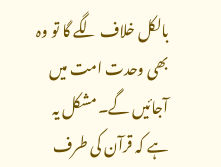بالکل خلاف لگے گا تو وہ بھی وحدت امت میں آجائیں گے۔ مشکل یہ ہے کہ قرآن کی طرف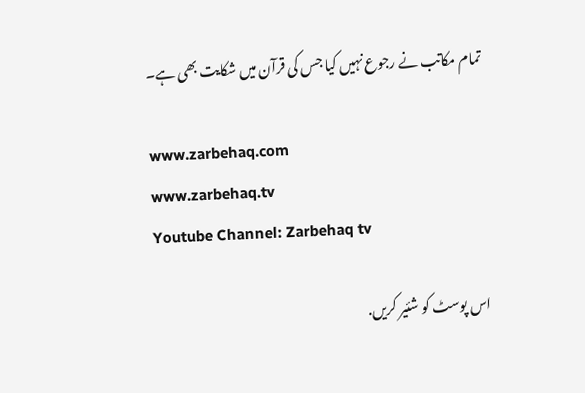تمام مکاتب نے رجوع نہیں کیا جس کی قرآن میں شکایت بھی ہے۔

www.zarbehaq.com
www.zarbehaq.tv
Youtube Channel: Zarbehaq tv

اس پوسٹ کو شئیر کریں.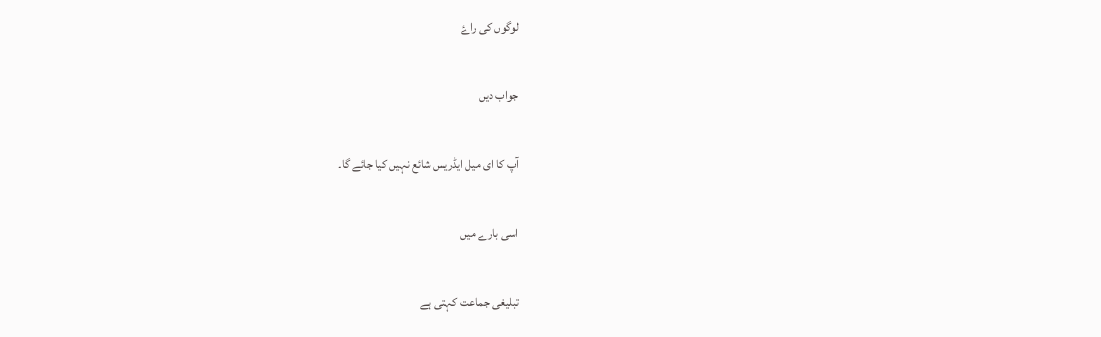لوگوں کی راۓ

جواب دیں

آپ کا ای میل ایڈریس شائع نہیں کیا جائے گا۔

اسی بارے میں

تبلیغی جماعت کہتی ہے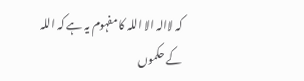کہ لاالہ الا اللہ کا مفہوم یہ ہے کہ اللہ کے حکموں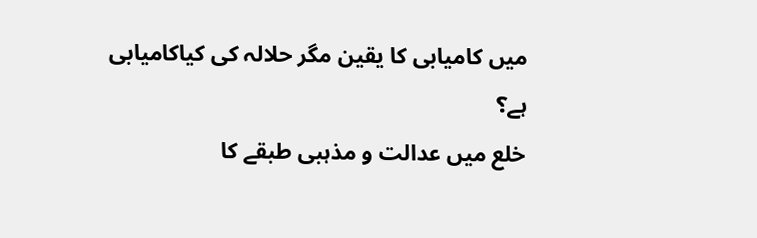میں کامیابی کا یقین مگر حلالہ کی کیاکامیابی ہے؟
خلع میں عدالت و مذہبی طبقے کا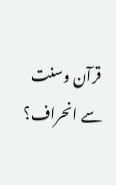قرآن وسنت سے انحراف؟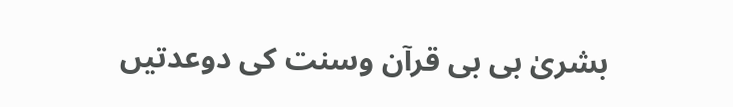بشریٰ بی بی قرآن وسنت کی دوعدتیں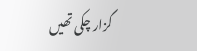گزار چکی تھیں